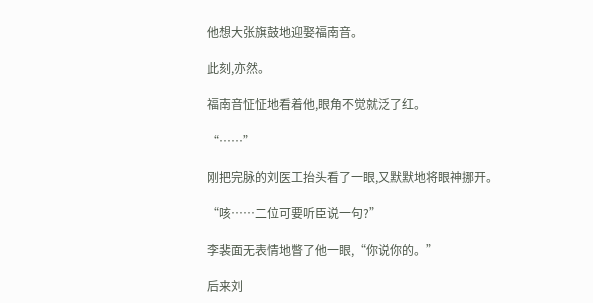他想大张旗鼓地迎娶福南音。

此刻,亦然。

福南音怔怔地看着他,眼角不觉就泛了红。

“……”

刚把完脉的刘医工抬头看了一眼,又默默地将眼神挪开。

“咳……二位可要听臣说一句?”

李裴面无表情地瞥了他一眼,“你说你的。”

后来刘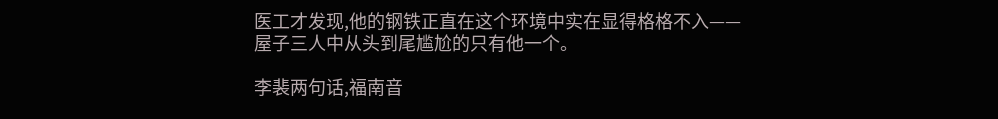医工才发现,他的钢铁正直在这个环境中实在显得格格不入——屋子三人中从头到尾尴尬的只有他一个。

李裴两句话,福南音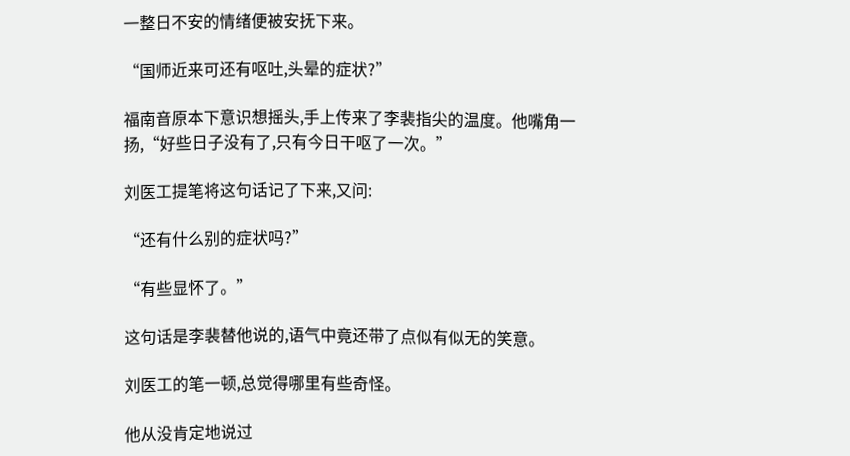一整日不安的情绪便被安抚下来。

“国师近来可还有呕吐,头晕的症状?”

福南音原本下意识想摇头,手上传来了李裴指尖的温度。他嘴角一扬,“好些日子没有了,只有今日干呕了一次。”

刘医工提笔将这句话记了下来,又问:

“还有什么别的症状吗?”

“有些显怀了。”

这句话是李裴替他说的,语气中竟还带了点似有似无的笑意。

刘医工的笔一顿,总觉得哪里有些奇怪。

他从没肯定地说过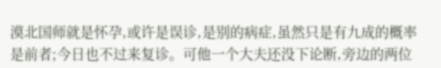漠北国师就是怀孕,或许是误诊,是别的病症,虽然只是有九成的概率是前者;今日也不过来复诊。可他一个大夫还没下论断,旁边的两位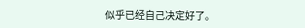似乎已经自己决定好了。